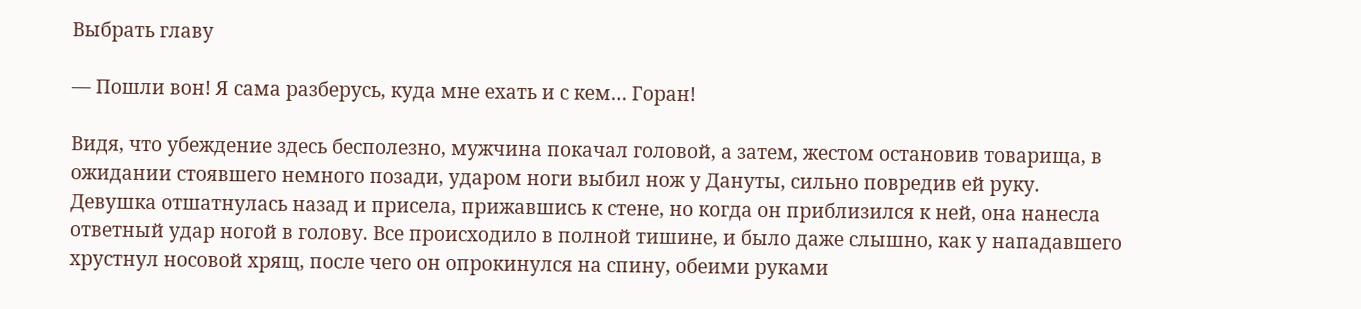Выбрать главу

— Пошли вон! Я сама разберусь, куда мне ехать и с кем… Горан!

Видя, что убеждение здесь бесполезно, мужчина покачал головой, а затем, жестом остановив товарища, в ожидании стоявшего немного позади, ударом ноги выбил нож у Дануты, сильно повредив ей руку. Девушка отшатнулась назад и присела, прижавшись к стене, но когда он приблизился к ней, она нанесла ответный удар ногой в голову. Все происходило в полной тишине, и было даже слышно, как у нападавшего хрустнул носовой хрящ, после чего он опрокинулся на спину, обеими руками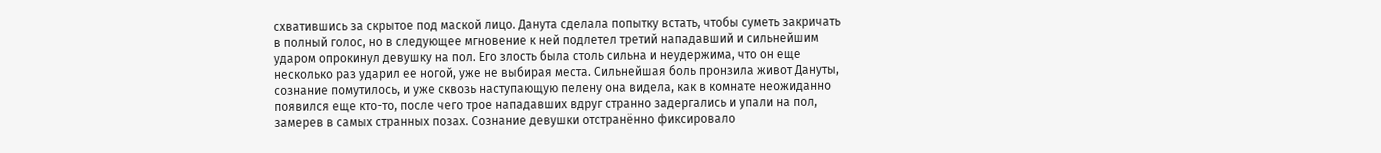схватившись за скрытое под маской лицо. Данута сделала попытку встать, чтобы суметь закричать в полный голос, но в следующее мгновение к ней подлетел третий нападавший и сильнейшим ударом опрокинул девушку на пол. Его злость была столь сильна и неудержима, что он еще несколько раз ударил ее ногой, уже не выбирая места. Сильнейшая боль пронзила живот Дануты, сознание помутилось, и уже сквозь наступающую пелену она видела, как в комнате неожиданно появился еще кто-то, после чего трое нападавших вдруг странно задергались и упали на пол, замерев в самых странных позах. Сознание девушки отстранённо фиксировало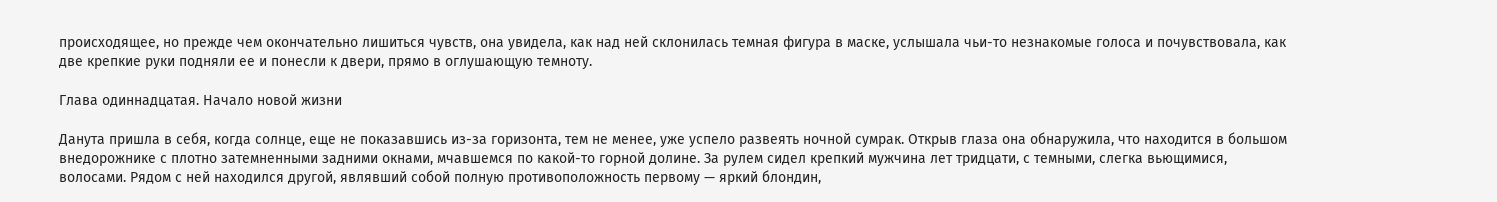происходящее, но прежде чем окончательно лишиться чувств, она увидела, как над ней склонилась темная фигура в маске, услышала чьи-то незнакомые голоса и почувствовала, как две крепкие руки подняли ее и понесли к двери, прямо в оглушающую темноту.

Глава одиннадцатая. Начало новой жизни

Данута пришла в себя, когда солнце, еще не показавшись из-за горизонта, тем не менее, уже успело развеять ночной сумрак. Открыв глаза она обнаружила, что находится в большом внедорожнике с плотно затемненными задними окнами, мчавшемся по какой-то горной долине. За рулем сидел крепкий мужчина лет тридцати, с темными, слегка вьющимися, волосами. Рядом с ней находился другой, являвший собой полную противоположность первому — яркий блондин,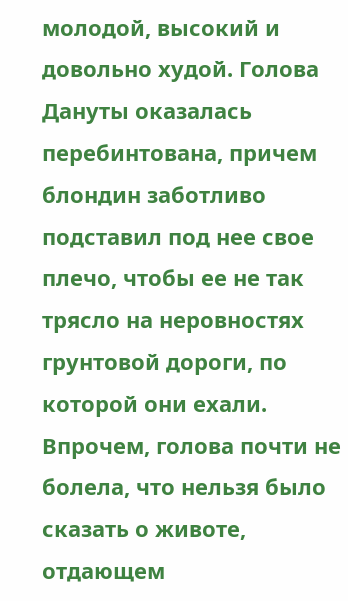молодой, высокий и довольно худой. Голова Дануты оказалась перебинтована, причем блондин заботливо подставил под нее свое плечо, чтобы ее не так трясло на неровностях грунтовой дороги, по которой они ехали. Впрочем, голова почти не болела, что нельзя было сказать о животе, отдающем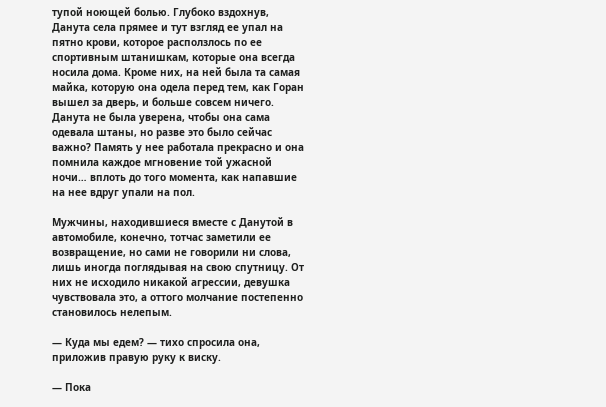тупой ноющей болью. Глубоко вздохнув, Данута села прямее и тут взгляд ее упал на пятно крови, которое расползлось по ее спортивным штанишкам, которые она всегда носила дома. Кроме них, на ней была та самая майка, которую она одела перед тем, как Горан вышел за дверь, и больше совсем ничего. Данута не была уверена, чтобы она сама одевала штаны, но разве это было сейчас важно? Память у нее работала прекрасно и она помнила каждое мгновение той ужасной ночи… вплоть до того момента, как напавшие на нее вдруг упали на пол.

Мужчины, находившиеся вместе с Данутой в автомобиле, конечно, тотчас заметили ее возвращение, но сами не говорили ни слова, лишь иногда поглядывая на свою спутницу. От них не исходило никакой агрессии, девушка чувствовала это, а оттого молчание постепенно становилось нелепым.

— Куда мы едем? — тихо спросила она, приложив правую руку к виску.

— Пока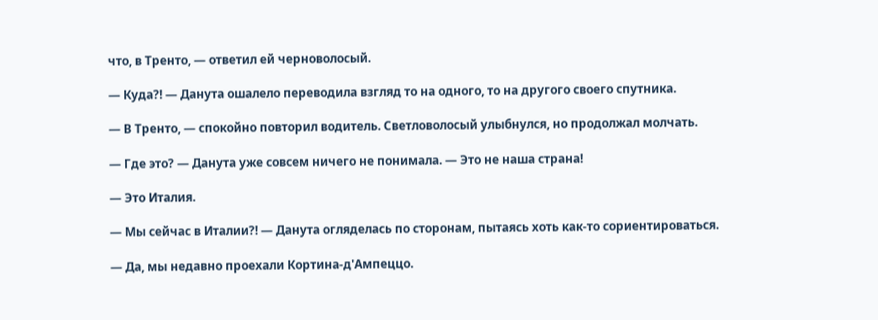что, в Тренто, — ответил ей черноволосый.

— Куда?! — Данута ошалело переводила взгляд то на одного, то на другого своего спутника.

— В Тренто, — спокойно повторил водитель. Светловолосый улыбнулся, но продолжал молчать.

— Где это? — Данута уже совсем ничего не понимала. — Это не наша страна!

— Это Италия.

— Мы сейчас в Италии?! — Данута огляделась по сторонам, пытаясь хоть как-то сориентироваться.

— Да, мы недавно проехали Кортина-д'Ампеццо.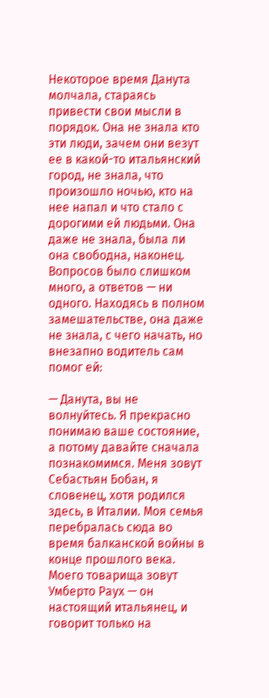Некоторое время Данута молчала, стараясь привести свои мысли в порядок. Она не знала кто эти люди, зачем они везут ее в какой-то итальянский город, не знала, что произошло ночью, кто на нее напал и что стало с дорогими ей людьми. Она даже не знала, была ли она свободна, наконец. Вопросов было слишком много, а ответов — ни одного. Находясь в полном замешательстве, она даже не знала, с чего начать, но внезапно водитель сам помог ей:

— Данута, вы не волнуйтесь. Я прекрасно понимаю ваше состояние, а потому давайте сначала познакомимся. Меня зовут Себастьян Бобан, я словенец, хотя родился здесь, в Италии. Моя семья перебралась сюда во время балканской войны в конце прошлого века. Моего товарища зовут Умберто Раух — он настоящий итальянец, и говорит только на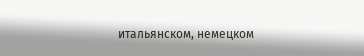итальянском, немецком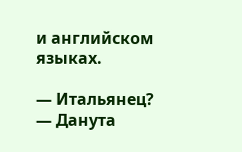и английском языках.

— Итальянец? — Данута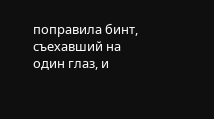поправила бинт, съехавший на один глаз, и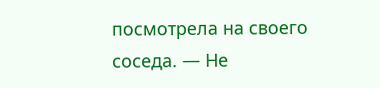посмотрела на своего соседа. — Не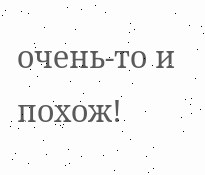очень-то и похож!